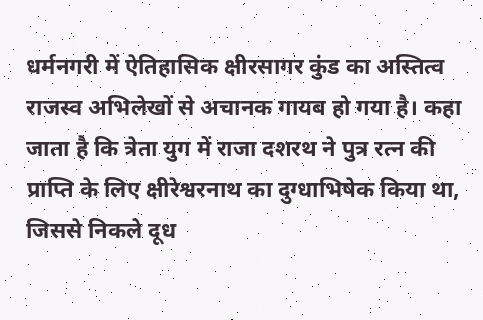धर्मनगरी में ऐतिहासिक क्षीरसागर कुंड का अस्तित्व राजस्व अभिलेखों से अचानक गायब हो गया है। कहा जाता है कि त्रेता युग में राजा दशरथ ने पुत्र रत्न की प्राप्ति के लिए क्षीरेश्वरनाथ का दुग्धाभिषेक किया था, जिससे निकले दूध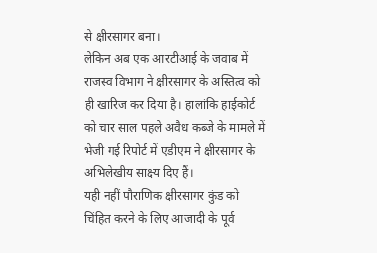से क्षीरसागर बना।
लेकिन अब एक आरटीआई के जवाब में राजस्व विभाग ने क्षीरसागर के अस्तित्व को ही खारिज कर दिया है। हालांकि हाईकोर्ट को चार साल पहले अवैध कब्जे के मामले में भेजी गई रिपोर्ट में एडीएम ने क्षीरसागर के अभिलेखीय साक्ष्य दिए हैं।
यही नहीं पौराणिक क्षीरसागर कुंड को चिंहित करने के लिए आजादी के पूर्व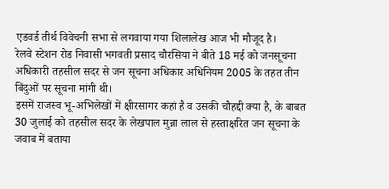एडवर्ड तीर्थ विवेचनी सभा से लगवाया गया शिलालेख आज भी मौजूद है।
रेलवे स्टेशन रोड निवासी भगवती प्रसाद चौरसिया ने बीते 18 मई को जनसूचना अधिकारी तहसील सदर से जन सूचना अधिकार अधिनियम 2005 के तहत तीन बिंदुओं पर सूचना मांगी थी।
इसमें राजस्व भू-अभिलेखों में क्षीरसागर कहां है व उसकी चौहद्दी क्या है, के बाबत 30 जुलाई को तहसील सदर के लेखपाल मुन्ना लाल से हस्ताक्षरित जन सूचना के जवाब में बताया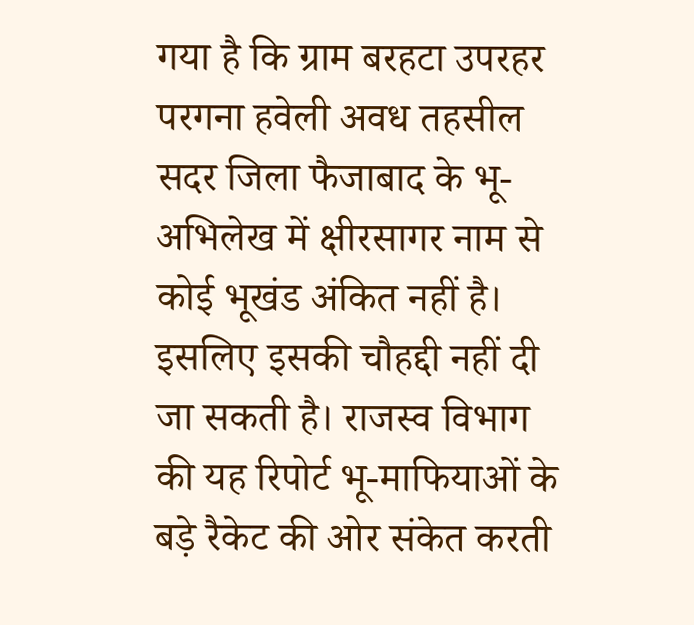गया है कि ग्राम बरहटा उपरहर परगना हवेली अवध तहसील सदर जिला फैजाबाद के भू-अभिलेख में क्षीरसागर नाम से कोई भूखंड अंकित नहीं है।
इसलिए इसकी चौहद्दी नहीं दी जा सकती है। राजस्व विभाग की यह रिपोर्ट भू-माफियाओं के बड़े रैकेट की ओर संकेत करती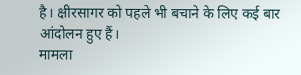है। क्षीरसागर को पहले भी बचाने के लिए कई बार आंदोलन हुए हैं।
मामला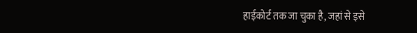हाईकोर्ट तक जा चुका है, जहां से इसे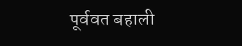पूर्ववत बहाली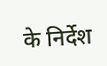के निर्देश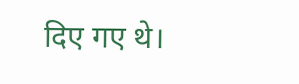दिए गए थे।